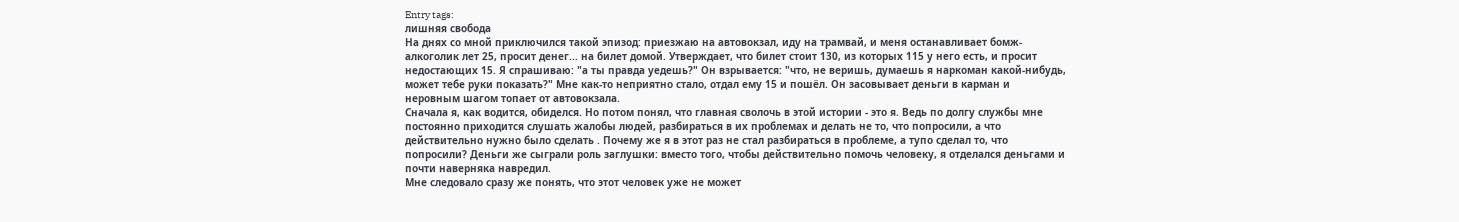Entry tags:
лишняя свобода
На днях со мной приключился такой эпизод: приезжаю на автовокзал, иду на трамвай, и меня останавливает бомж-алкоголик лет 25, просит денег... на билет домой. Утверждает, что билет стоит 130, из которых 115 у него есть, и просит недостающих 15. Я спрашиваю: "а ты правда уедешь?" Он взрывается: "что, не веришь, думаешь я наркоман какой-нибудь, может тебе руки показать?" Мне как-то неприятно стало, отдал ему 15 и пошёл. Он засовывает деньги в карман и неровным шагом топает от автовокзала.
Сначала я, как водится, обиделся. Но потом понял, что главная сволочь в этой истории - это я. Ведь по долгу службы мне постоянно приходится слушать жалобы людей, разбираться в их проблемах и делать не то, что попросили, а что действительно нужно было сделать . Почему же я в этот раз не стал разбираться в проблеме, а тупо сделал то, что попросили? Деньги же сыграли роль заглушки: вместо того, чтобы действительно помочь человеку, я отделался деньгами и почти наверняка навредил.
Мне следовало сразу же понять, что этот человек уже не может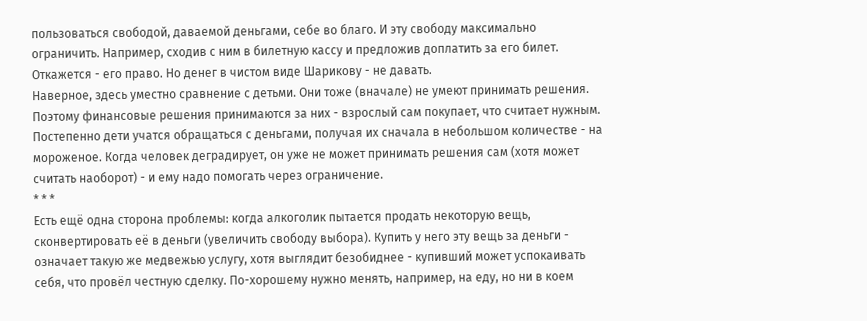пользоваться свободой, даваемой деньгами, себе во благо. И эту свободу максимально ограничить. Например, сходив с ним в билетную кассу и предложив доплатить за его билет. Откажется - его право. Но денег в чистом виде Шарикову - не давать.
Наверное, здесь уместно сравнение с детьми. Они тоже (вначале) не умеют принимать решения. Поэтому финансовые решения принимаются за них - взрослый сам покупает, что считает нужным. Постепенно дети учатся обращаться с деньгами, получая их сначала в небольшом количестве - на мороженое. Когда человек деградирует, он уже не может принимать решения сам (хотя может считать наоборот) - и ему надо помогать через ограничение.
* * *
Есть ещё одна сторона проблемы: когда алкоголик пытается продать некоторую вещь, сконвертировать её в деньги (увеличить свободу выбора). Купить у него эту вещь за деньги - означает такую же медвежью услугу, хотя выглядит безобиднее - купивший может успокаивать себя, что провёл честную сделку. По-хорошему нужно менять, например, на еду, но ни в коем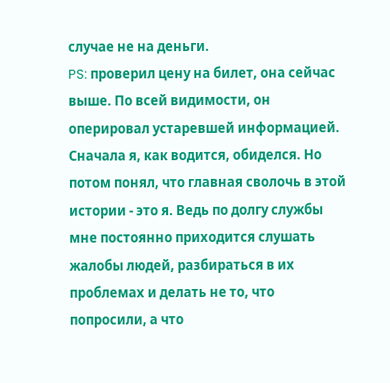случае не на деньги.
PS: проверил цену на билет, она сейчас выше. По всей видимости, он оперировал устаревшей информацией.
Сначала я, как водится, обиделся. Но потом понял, что главная сволочь в этой истории - это я. Ведь по долгу службы мне постоянно приходится слушать жалобы людей, разбираться в их проблемах и делать не то, что попросили, а что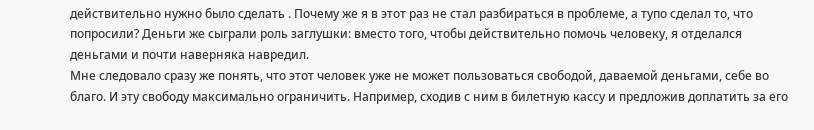действительно нужно было сделать . Почему же я в этот раз не стал разбираться в проблеме, а тупо сделал то, что попросили? Деньги же сыграли роль заглушки: вместо того, чтобы действительно помочь человеку, я отделался деньгами и почти наверняка навредил.
Мне следовало сразу же понять, что этот человек уже не может пользоваться свободой, даваемой деньгами, себе во благо. И эту свободу максимально ограничить. Например, сходив с ним в билетную кассу и предложив доплатить за его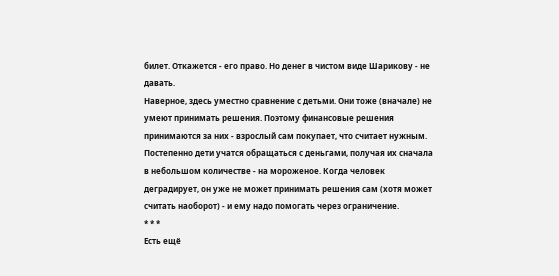билет. Откажется - его право. Но денег в чистом виде Шарикову - не давать.
Наверное, здесь уместно сравнение с детьми. Они тоже (вначале) не умеют принимать решения. Поэтому финансовые решения принимаются за них - взрослый сам покупает, что считает нужным. Постепенно дети учатся обращаться с деньгами, получая их сначала в небольшом количестве - на мороженое. Когда человек деградирует, он уже не может принимать решения сам (хотя может считать наоборот) - и ему надо помогать через ограничение.
* * *
Есть ещё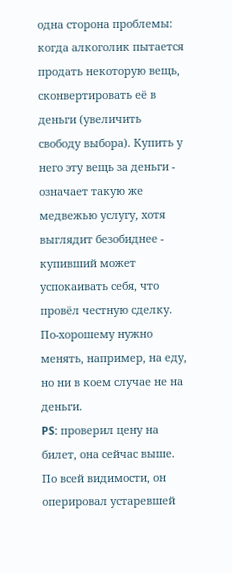одна сторона проблемы: когда алкоголик пытается продать некоторую вещь, сконвертировать её в деньги (увеличить свободу выбора). Купить у него эту вещь за деньги - означает такую же медвежью услугу, хотя выглядит безобиднее - купивший может успокаивать себя, что провёл честную сделку. По-хорошему нужно менять, например, на еду, но ни в коем случае не на деньги.
PS: проверил цену на билет, она сейчас выше. По всей видимости, он оперировал устаревшей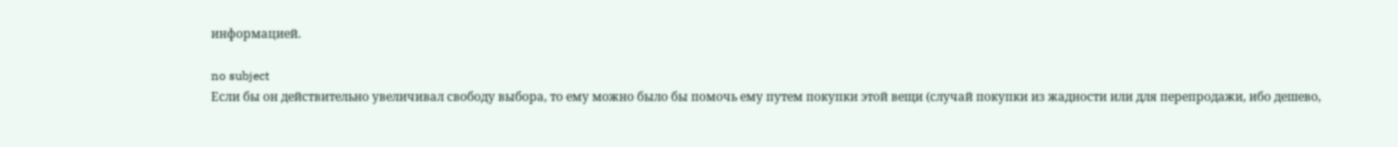информацией.

no subject
Если бы он действительно увеличивал свободу выбора, то ему можно было бы помочь ему путем покупки этой вещи (случай покупки из жадности или для перепродажи, ибо дешево,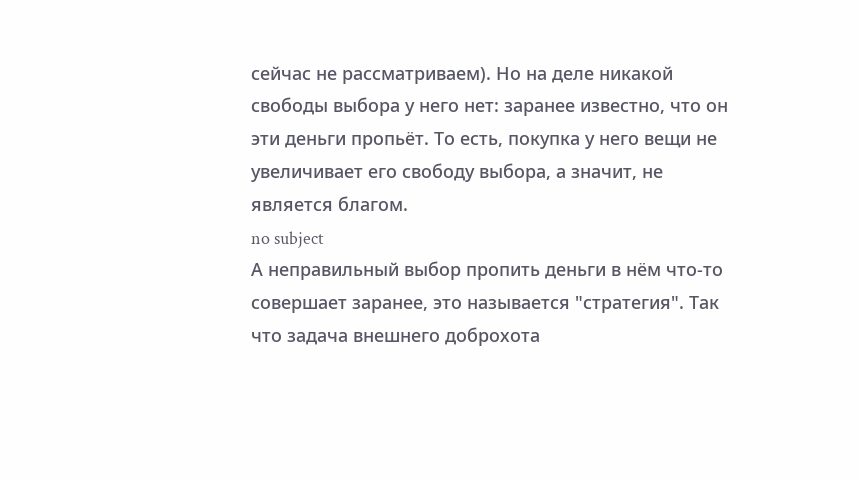сейчас не рассматриваем). Но на деле никакой свободы выбора у него нет: заранее известно, что он эти деньги пропьёт. То есть, покупка у него вещи не увеличивает его свободу выбора, а значит, не является благом.
no subject
А неправильный выбор пропить деньги в нём что-то совершает заранее, это называется "стратегия". Так что задача внешнего доброхота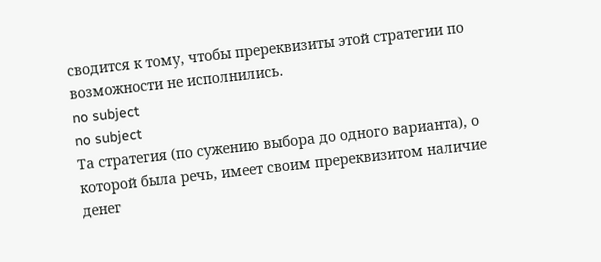сводится к тому, чтобы пререквизиты этой стратегии по возможности не исполнились.
no subject
no subject
Та стратегия (по сужению выбора до одного варианта), о которой была речь, имеет своим пререквизитом наличие денег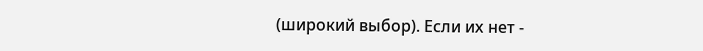(широкий выбор). Если их нет -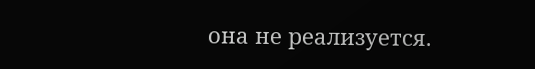она не реализуется.